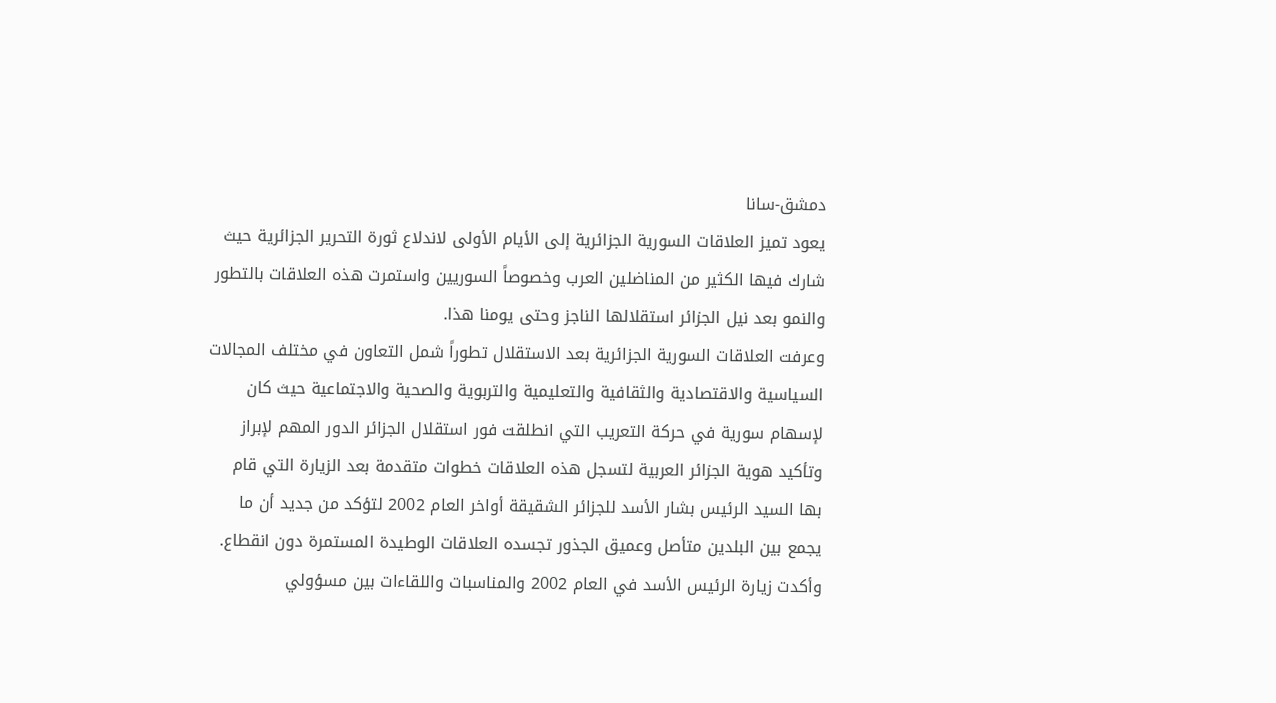دمشق-سانا
يعود تميز العلاقات السورية الجزائرية إلى الأيام الأولى لاندلاع ثورة التحرير الجزائرية حيث شارك فيها الكثير من المناضلين العرب وخصوصاً السوريين واستمرت هذه العلاقات بالتطور والنمو بعد نيل الجزائر استقلالها الناجز وحتى يومنا هذا.
وعرفت العلاقات السورية الجزائرية بعد الاستقلال تطوراً شمل التعاون في مختلف المجالات السياسية والاقتصادية والثقافية والتعليمية والتربوية والصحية والاجتماعية حيث كان لإسهام سورية في حركة التعريب التي انطلقت فور استقلال الجزائر الدور المهم لإبراز وتأكيد هوية الجزائر العربية لتسجل هذه العلاقات خطوات متقدمة بعد الزيارة التي قام بها السيد الرئيس بشار الأسد للجزائر الشقيقة أواخر العام 2002 لتؤكد من جديد أن ما يجمع بين البلدين متأصل وعميق الجذور تجسده العلاقات الوطيدة المستمرة دون انقطاع.
وأكدت زيارة الرئيس الأسد في العام 2002 والمناسبات واللقاءات بين مسؤولي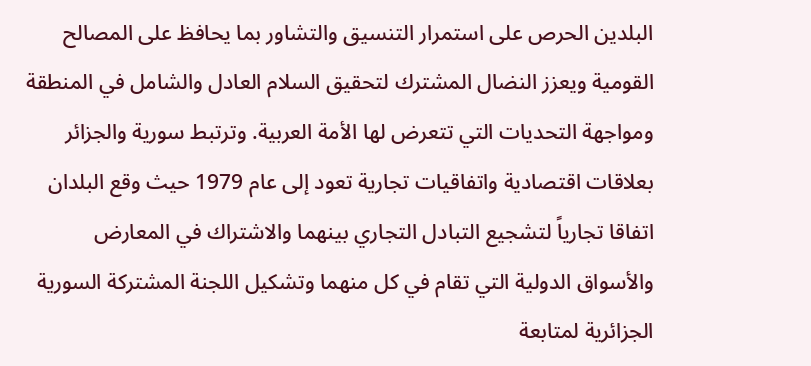البلدين الحرص على استمرار التنسيق والتشاور بما يحافظ على المصالح القومية ويعزز النضال المشترك لتحقيق السلام العادل والشامل في المنطقة ومواجهة التحديات التي تتعرض لها الأمة العربية. وترتبط سورية والجزائر بعلاقات اقتصادية واتفاقيات تجارية تعود إلى عام 1979 حيث وقع البلدان اتفاقا تجارياً لتشجيع التبادل التجاري بينهما والاشتراك في المعارض والأسواق الدولية التي تقام في كل منهما وتشكيل اللجنة المشتركة السورية الجزائرية لمتابعة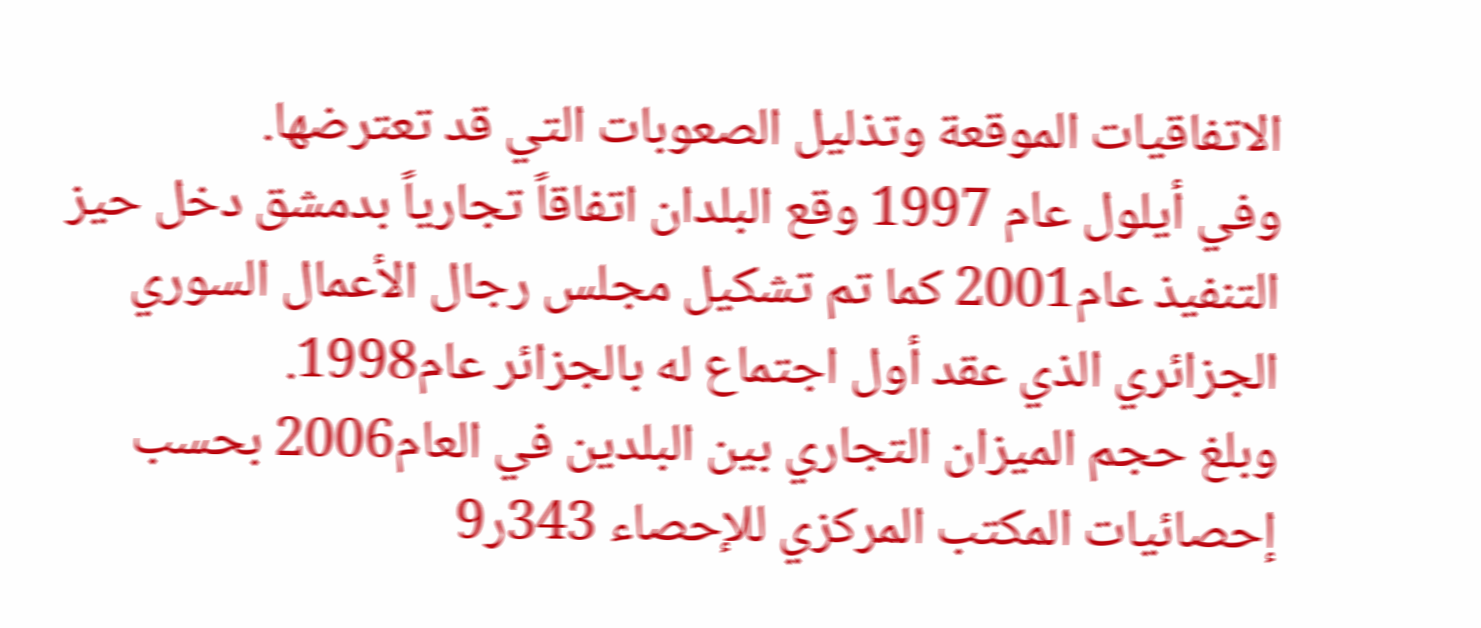الاتفاقيات الموقعة وتذليل الصعوبات التي قد تعترضها.
وفي أيلول عام 1997 وقع البلدان اتفاقاً تجارياً بدمشق دخل حيز التنفيذ عام2001 كما تم تشكيل مجلس رجال الأعمال السوري الجزائري الذي عقد أول اجتماع له بالجزائر عام1998.
وبلغ حجم الميزان التجاري بين البلدين في العام2006 بحسب إحصائيات المكتب المركزي للإحصاء 343ر9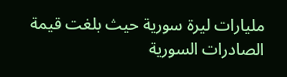مليارات ليرة سورية حيث بلغت قيمة الصادرات السورية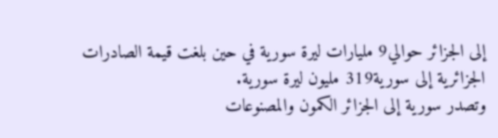إلى الجزائر حوالي9 مليارات ليرة سورية في حين بلغت قيمة الصادرات الجزائرية إلى سورية319 مليون ليرة سورية.
وتصدر سورية إلى الجزائر الكمون والمصنوعات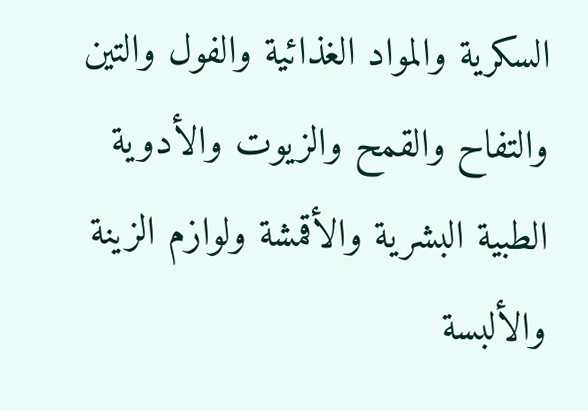السكرية والمواد الغذائية والفول والتين والتفاح والقمح والزيوت والأدوية الطبية البشرية والأقمشة ولوازم الزينة والألبسة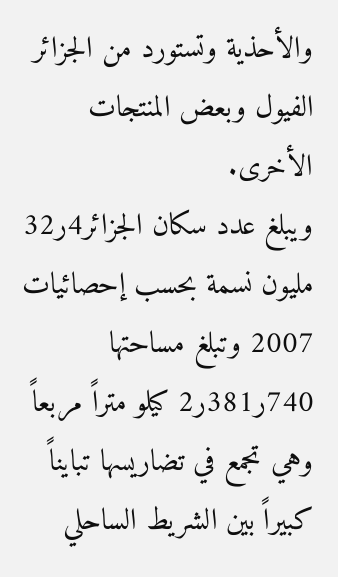والأحذية وتستورد من الجزائر الفيول وبعض المنتجات الأخرى.
ويبلغ عدد سكان الجزائر4ر32 مليون نسمة بحسب إحصائيات 2007 وتبلغ مساحتها 740ر381ر2 كيلو متراً مربعاً وهي تجمع في تضاريسها تبايناً كبيراً بين الشريط الساحلي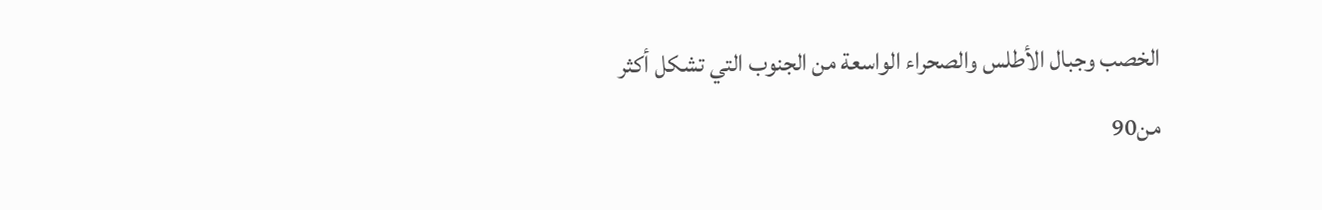الخصب وجبال الأطلس والصحراء الواسعة من الجنوب التي تشكل أكثر من90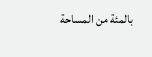بالمئة من المساحة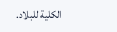الكلية للبلاد.